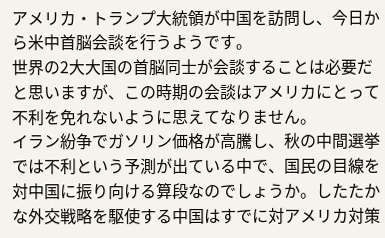アメリカ・トランプ大統領が中国を訪問し、今日から米中首脳会談を行うようです。
世界の2大大国の首脳同士が会談することは必要だと思いますが、この時期の会談はアメリカにとって不利を免れないように思えてなりません。
イラン紛争でガソリン価格が高騰し、秋の中間選挙では不利という予測が出ている中で、国民の目線を対中国に振り向ける算段なのでしょうか。したたかな外交戦略を駆使する中国はすでに対アメリカ対策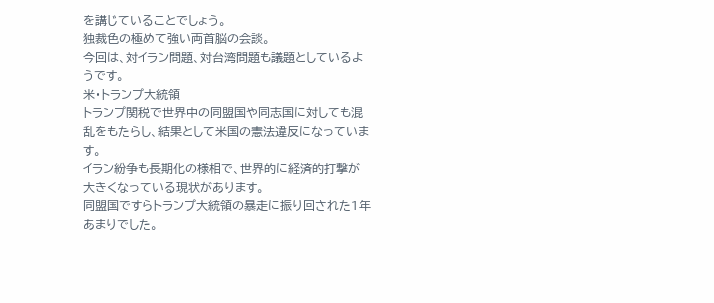を講じていることでしょう。
独裁色の極めて強い両首脳の会談。
今回は、対イラン問題、対台湾問題も議題としているようです。
米・トランプ大統領
トランプ関税で世界中の同盟国や同志国に対しても混乱をもたらし、結果として米国の憲法違反になっています。
イラン紛争も長期化の様相で、世界的に経済的打撃が大きくなっている現状があります。
同盟国ですらトランプ大統領の暴走に振り回された1年あまりでした。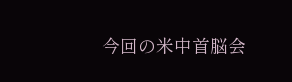今回の米中首脳会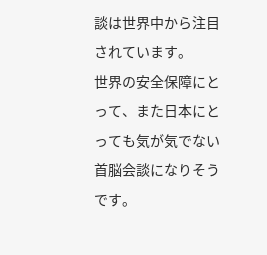談は世界中から注目されています。
世界の安全保障にとって、また日本にとっても気が気でない首脳会談になりそうです。